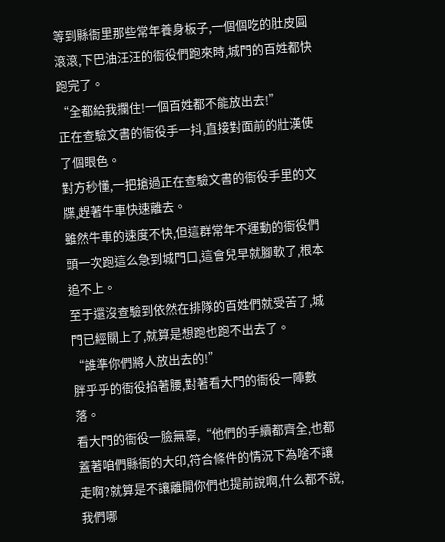等到縣衙里那些常年養身板子,一個個吃的肚皮圓滾滾,下巴油汪汪的衙役們跑來時,城門的百姓都快跑完了。
“全都給我攔住!一個百姓都不能放出去!”
正在查驗文書的衙役手一抖,直接對面前的壯漢使了個眼色。
對方秒懂,一把搶過正在查驗文書的衙役手里的文牒,趕著牛車快速離去。
雖然牛車的速度不快,但這群常年不運動的衙役們頭一次跑這么急到城門口,這會兒早就腳軟了,根本追不上。
至于還沒查驗到依然在排隊的百姓們就受苦了,城門已經關上了,就算是想跑也跑不出去了。
“誰準你們將人放出去的!”
胖乎乎的衙役掐著腰,對著看大門的衙役一陣數落。
看大門的衙役一臉無辜,“他們的手續都齊全,也都蓋著咱們縣衙的大印,符合條件的情況下為啥不讓走啊?就算是不讓離開你們也提前說啊,什么都不說,我們哪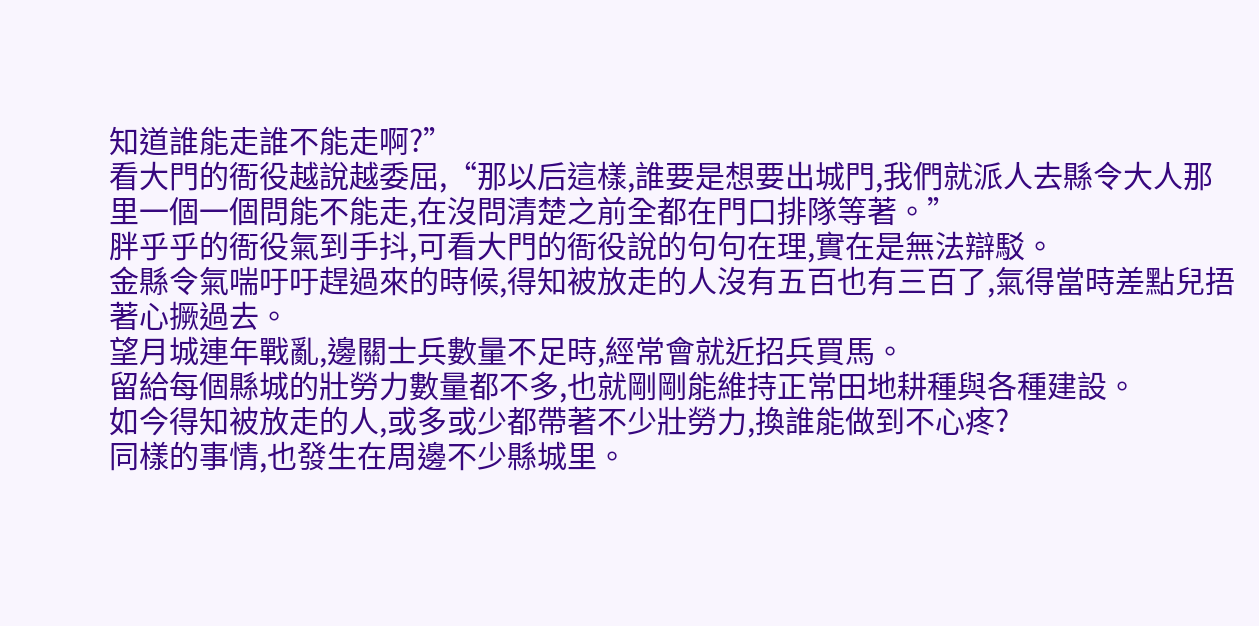知道誰能走誰不能走啊?”
看大門的衙役越說越委屈,“那以后這樣,誰要是想要出城門,我們就派人去縣令大人那里一個一個問能不能走,在沒問清楚之前全都在門口排隊等著。”
胖乎乎的衙役氣到手抖,可看大門的衙役說的句句在理,實在是無法辯駁。
金縣令氣喘吁吁趕過來的時候,得知被放走的人沒有五百也有三百了,氣得當時差點兒捂著心撅過去。
望月城連年戰亂,邊關士兵數量不足時,經常會就近招兵買馬。
留給每個縣城的壯勞力數量都不多,也就剛剛能維持正常田地耕種與各種建設。
如今得知被放走的人,或多或少都帶著不少壯勞力,換誰能做到不心疼?
同樣的事情,也發生在周邊不少縣城里。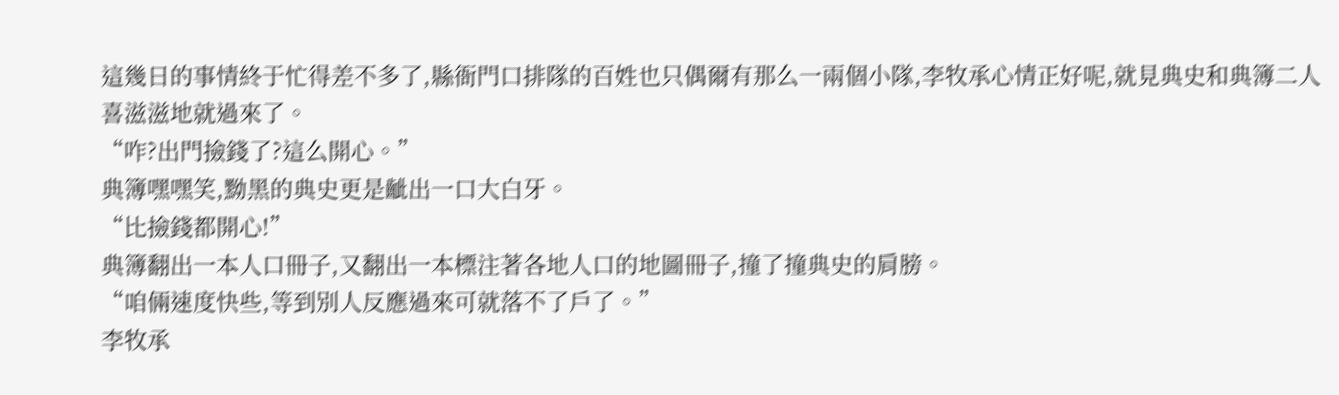這幾日的事情終于忙得差不多了,縣衙門口排隊的百姓也只偶爾有那么一兩個小隊,李牧承心情正好呢,就見典史和典簿二人喜滋滋地就過來了。
“咋?出門撿錢了?這么開心。”
典簿嘿嘿笑,黝黑的典史更是齜出一口大白牙。
“比撿錢都開心!”
典簿翻出一本人口冊子,又翻出一本標注著各地人口的地圖冊子,撞了撞典史的肩膀。
“咱倆速度快些,等到別人反應過來可就落不了戶了。”
李牧承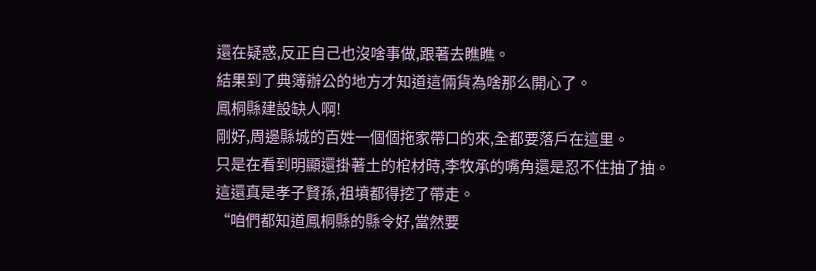還在疑惑,反正自己也沒啥事做,跟著去瞧瞧。
結果到了典簿辦公的地方才知道這倆貨為啥那么開心了。
鳳桐縣建設缺人啊!
剛好,周邊縣城的百姓一個個拖家帶口的來,全都要落戶在這里。
只是在看到明顯還掛著土的棺材時,李牧承的嘴角還是忍不住抽了抽。
這還真是孝子賢孫,祖墳都得挖了帶走。
“咱們都知道鳳桐縣的縣令好,當然要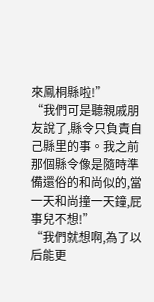來鳳桐縣啦!”
“我們可是聽親戚朋友說了,縣令只負責自己縣里的事。我之前那個縣令像是隨時準備還俗的和尚似的,當一天和尚撞一天鐘,屁事兒不想!”
“我們就想啊,為了以后能更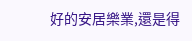好的安居樂業,還是得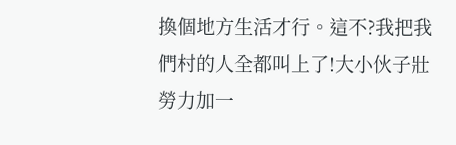換個地方生活才行。這不?我把我們村的人全都叫上了!大小伙子壯勞力加一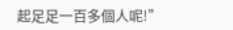起足足一百多個人呢!”